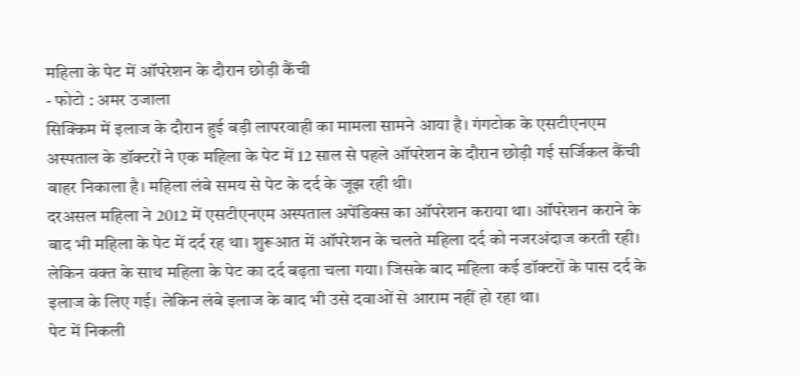महिला के पेट में ऑपरेशन के दौरान छोड़ी कैंची
- फोटो : अमर उजाला
सिक्किम में इलाज के दौरान हुई बड़ी लापरवाही का मामला सामने आया है। गंगटोक के एसटीएनएम अस्पताल के डॉक्टरों ने एक महिला के पेट में 12 साल से पहले ऑपरेशन के दौरान छोड़ी गई सर्जिकल कैंची बाहर निकाला है। महिला लंबे समय से पेट के दर्द के जूझ रही थी।
दरअसल महिला ने 2012 में एसटीएनएम अस्पताल अपेंडिक्स का ऑपरेशन कराया था। ऑपरेशन कराने के बाद भी महिला के पेट में दर्द रह था। शुरूआत में ऑपरेशन के चलते महिला दर्द को नजरअंदाज करती रही। लेकिन वक्त के साथ महिला के पेट का दर्द बढ़ता चला गया। जिसके बाद महिला कई डॉक्टरों के पास दर्द के इलाज के लिए गई। लेकिन लंबे इलाज के बाद भी उसे दवाओं से आराम नहीं हो रहा था।
पेट में निकली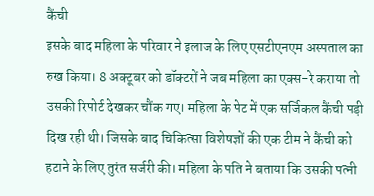कैंची
इसके बाद महिला के परिवार ने इलाज के लिए एसटीएनएम अस्पताल का रुख किया। 8 अक्टूबर को डॉक्टरों ने जब महिला का एक्स-रे कराया तो उसकी रिपोर्ट देखकर चौंक गए। महिला के पेट में एक सर्जिकल कैंची पड़ी दिख रही थी। जिसके बाद चिकित्सा विशेषज्ञों की एक टीम ने कैंची को हटाने के लिए तुरंत सर्जरी की। महिला के पति ने बताया कि उसकी पत्नी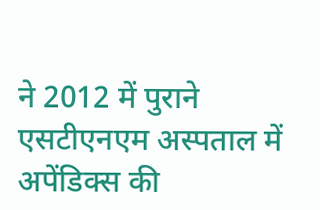ने 2012 में पुराने एसटीएनएम अस्पताल में अपेंडिक्स की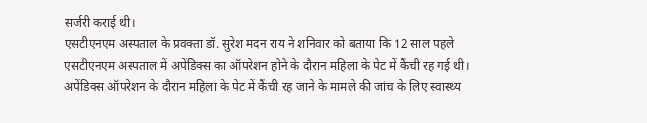सर्जरी कराई थी।
एसटीएनएम अस्पताल के प्रवक्ता डॉ. सुरेश मदन राय ने शनिवार को बताया कि 12 साल पहले एसटीएनएम अस्पताल में अपेंडिक्स का ऑपरेशन होने के दौरान महिला के पेट में कैंची रह गई थी। अपेंडिक्स ऑपरेशन के दौरान महिला के पेट में कैंची रह जाने के मामले की जांच के लिए स्वास्थ्य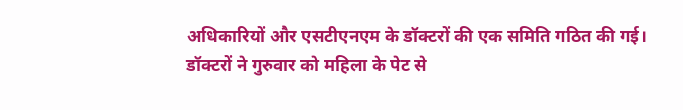अधिकारियों और एसटीएनएम के डॉक्टरों की एक समिति गठित की गई।
डॉक्टरों ने गुरुवार को महिला के पेट से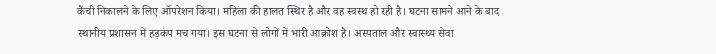कैंची निकालने के लिए ऑपरेशन किया। महिला की हालत स्थिर है और वह स्वस्थ हो रही है। घटना सामने आने के बाद स्थानीय प्रशासन में हड़कंप मच गया। इस घटना से लोगों में भारी आक्रोश है। अस्पताल और स्वास्थ्य सेवा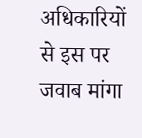अधिकारियों से इस पर जवाब मांगा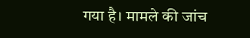गया है। मामले की जांच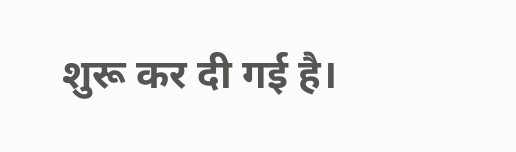शुरू कर दी गई है।